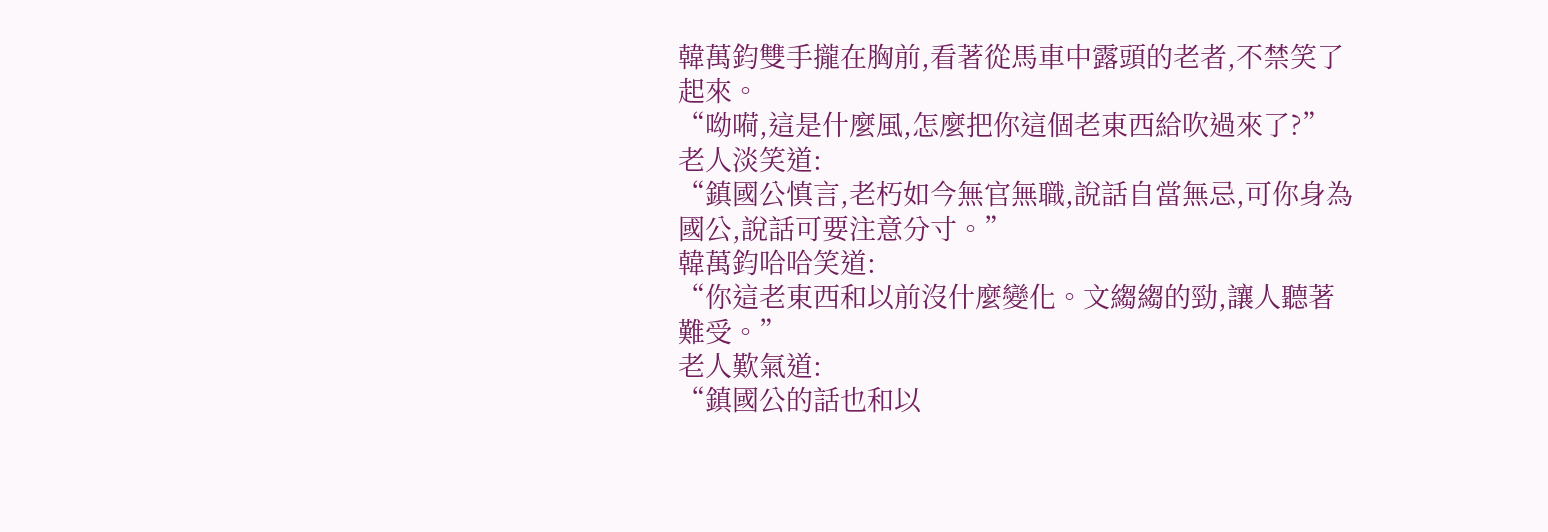韓萬鈞雙手攏在胸前,看著從馬車中露頭的老者,不禁笑了起來。
“呦嗬,這是什麼風,怎麼把你這個老東西給吹過來了?”
老人淡笑道:
“鎮國公慎言,老朽如今無官無職,說話自當無忌,可你身為國公,說話可要注意分寸。”
韓萬鈞哈哈笑道:
“你這老東西和以前沒什麼變化。文縐縐的勁,讓人聽著難受。”
老人歎氣道:
“鎮國公的話也和以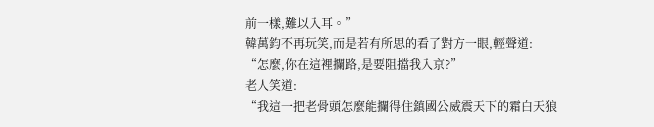前一樣,難以入耳。”
韓萬鈞不再玩笑,而是若有所思的看了對方一眼,輕聲道:
“怎麼,你在這裡攔路,是要阻擋我入京?”
老人笑道:
“我這一把老骨頭怎麼能攔得住鎮國公威震天下的霜白天狼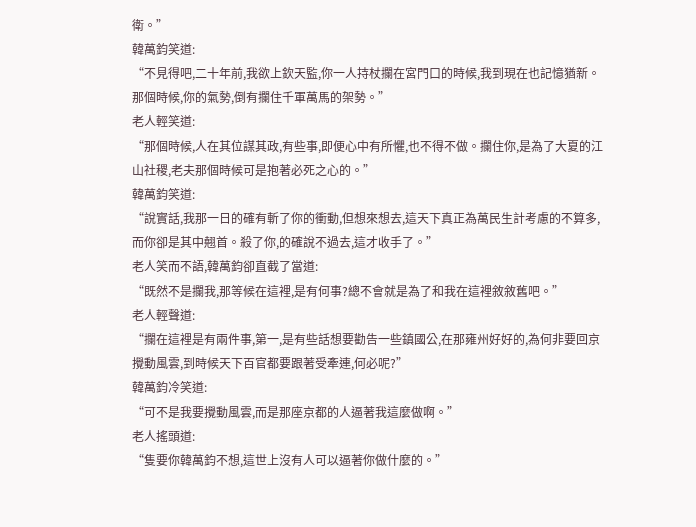衛。”
韓萬鈞笑道:
“不見得吧,二十年前,我欲上欽天監,你一人持杖攔在宮門口的時候,我到現在也記憶猶新。那個時候,你的氣勢,倒有攔住千軍萬馬的架勢。”
老人輕笑道:
“那個時候,人在其位謀其政,有些事,即便心中有所懼,也不得不做。攔住你,是為了大夏的江山社稷,老夫那個時候可是抱著必死之心的。”
韓萬鈞笑道:
“說實話,我那一日的確有斬了你的衝動,但想來想去,這天下真正為萬民生計考慮的不算多,而你卻是其中翹首。殺了你,的確說不過去,這才收手了。”
老人笑而不語,韓萬鈞卻直截了當道:
“既然不是攔我,那等候在這裡,是有何事?總不會就是為了和我在這裡敘敘舊吧。”
老人輕聲道:
“攔在這裡是有兩件事,第一,是有些話想要勸告一些鎮國公,在那雍州好好的,為何非要回京攪動風雲,到時候天下百官都要跟著受牽連,何必呢?”
韓萬鈞冷笑道:
“可不是我要攪動風雲,而是那座京都的人逼著我這麼做啊。”
老人搖頭道:
“隻要你韓萬鈞不想,這世上沒有人可以逼著你做什麼的。”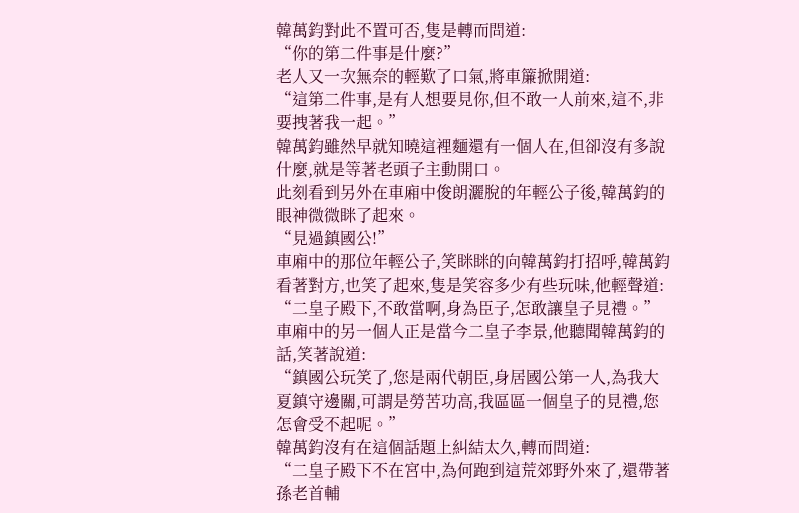韓萬鈞對此不置可否,隻是轉而問道:
“你的第二件事是什麼?”
老人又一次無奈的輕歎了口氣,將車簾掀開道:
“這第二件事,是有人想要見你,但不敢一人前來,這不,非要拽著我一起。”
韓萬鈞雖然早就知曉這裡麵還有一個人在,但卻沒有多說什麼,就是等著老頭子主動開口。
此刻看到另外在車廂中俊朗灑脫的年輕公子後,韓萬鈞的眼神微微眯了起來。
“見過鎮國公!”
車廂中的那位年輕公子,笑眯眯的向韓萬鈞打招呼,韓萬鈞看著對方,也笑了起來,隻是笑容多少有些玩味,他輕聲道:
“二皇子殿下,不敢當啊,身為臣子,怎敢讓皇子見禮。”
車廂中的另一個人正是當今二皇子李景,他聽聞韓萬鈞的話,笑著說道:
“鎮國公玩笑了,您是兩代朝臣,身居國公第一人,為我大夏鎮守邊關,可謂是勞苦功高,我區區一個皇子的見禮,您怎會受不起呢。”
韓萬鈞沒有在這個話題上糾結太久,轉而問道:
“二皇子殿下不在宮中,為何跑到這荒郊野外來了,還帶著孫老首輔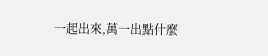一起出來,萬一出點什麼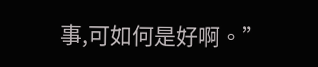事,可如何是好啊。”